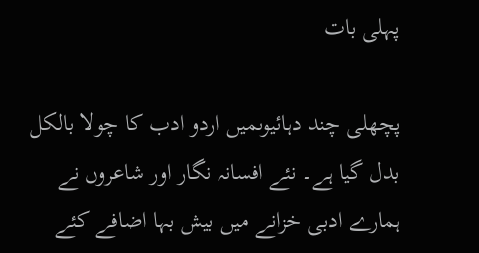پہلی بات

پچھلی چند دہائیوںمیں اردو ادب کا چولا بالکل بدل گیا ہے۔ نئے افسانہ نگار اور شاعروں نے ہمارے ادبی خزانے میں بیش بہا اضافے کئے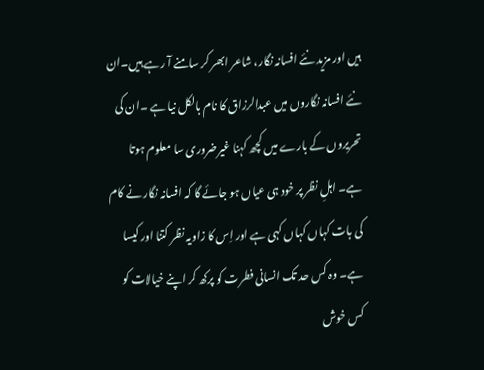ہیں اور مزید نئے افسانہ نگار، شاعر ابھر کر سامنے آ رہے ہیں۔ان نئے افسانہ نگاروں میں عبدالرزاق کا نام بالکل نیا ہے ۔ان کی تحریروں کے بارے میں کچھ کہنا غیرضروری سا معلوم ہوتا ہے۔ اہلِ نظر پر خود ہی عیاں ہو جائے گا کہ افسانہ نگار نے کام کی بات کہاں کہاں کہی ہے اور اِس کا زاویہ نظر کتنا اور کیسا ہے۔ وہ کس حد تک انسانی فطرت کو پرکھ کر اپنے خیالات کو کس خوش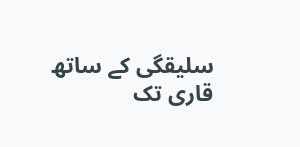سلیقگی کے ساتھ قاری تک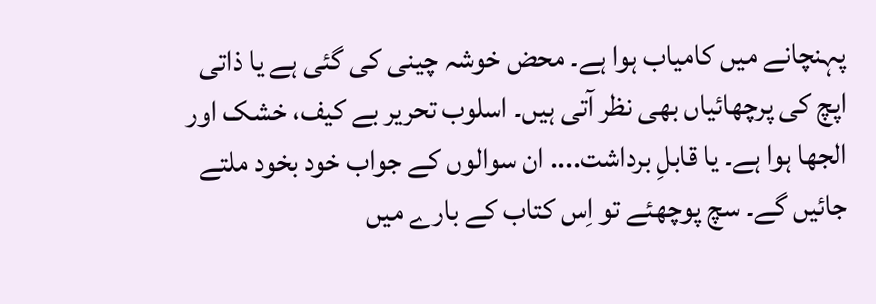پہنچانے میں کامیاب ہوا ہے۔ محض خوشہ چینی کی گئی ہے یا ذاتی اپچ کی پرچھائیاں بھی نظر آتی ہیں۔ اسلوب تحریر بے کیف، خشک اور الجھا ہوا ہے۔ یا قابلِ برداشت.... ان سوالوں کے جواب خود بخود ملتے جائیں گے۔ سچ پوچھئے تو اِس کتاب کے بارے میں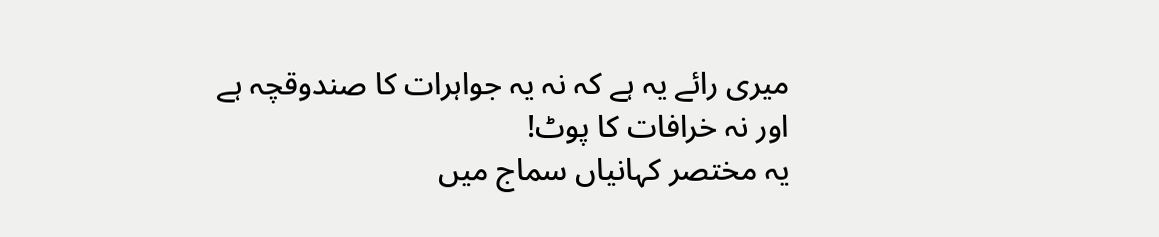میری رائے یہ ہے کہ نہ یہ جواہرات کا صندوقچہ ہے اور نہ خرافات کا پوٹ!
یہ مختصر کہانیاں سماج میں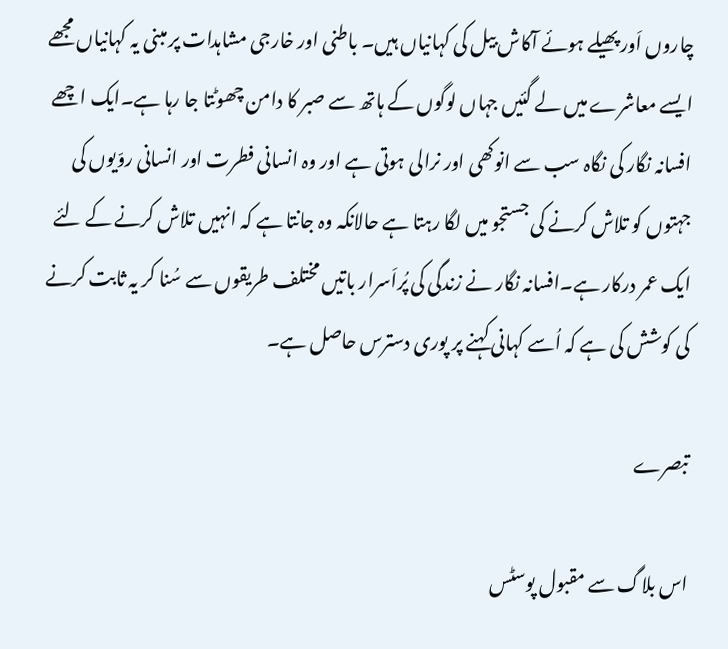چاروں اَور پھیلے ہوئے آکاش بیل کی کہانیاں ہیں۔ باطنی اور خارجی مشاہدات پر مبنی یہ کہانیاں مجھے ایسے معاشرے میں لے گئیں جہاں لوگوں کے ہاتھ سے صبر کا دامن چھوٹتا جا رہا ہے۔ایک اچھے افسانہ نگار کی نگاہ سب سے انوکھی اور نرالی ہوتی ہے اور وہ انسانی فطرت اور انسانی روّیوں کی جہتوں کو تلاش کرنے کی جستجو میں لگا رہتا ہے حالانکہ وہ جانتا ہے کہ انہیں تلاش کرنے کے لئے ایک عمر درکار ہے۔افسانہ نگار نے زندگی کی پُراَسرار باتیں مختلف طریقوں سے سُنا کر یہ ثابت کرنے کی کوشش کی ہے کہ اُسے کہانی کہنے پر پوری دسترس حاصل ہے۔

تبصرے

اس بلاگ سے مقبول پوسٹس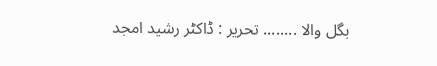بگل والا ........ تحریر : ڈاکٹر رشید امجد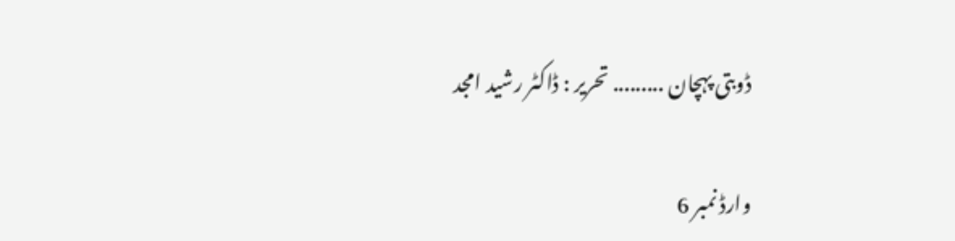ڈوبتی پہچان ......... تحریر : ڈاکٹر رشید امجد

وارڈ نمبر 6